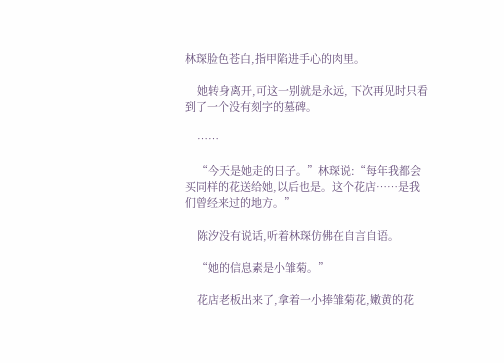林琛脸色苍白,指甲陷进手心的肉里。

    她转身离开,可这一别就是永远, 下次再见时只看到了一个没有刻字的墓碑。

    ……

    “今天是她走的日子。”林琛说:“每年我都会买同样的花送给她,以后也是。这个花店……是我们曾经来过的地方。”

    陈汐没有说话,听着林琛仿佛在自言自语。

    “她的信息素是小雏菊。”

    花店老板出来了,拿着一小捧雏菊花,嫩黄的花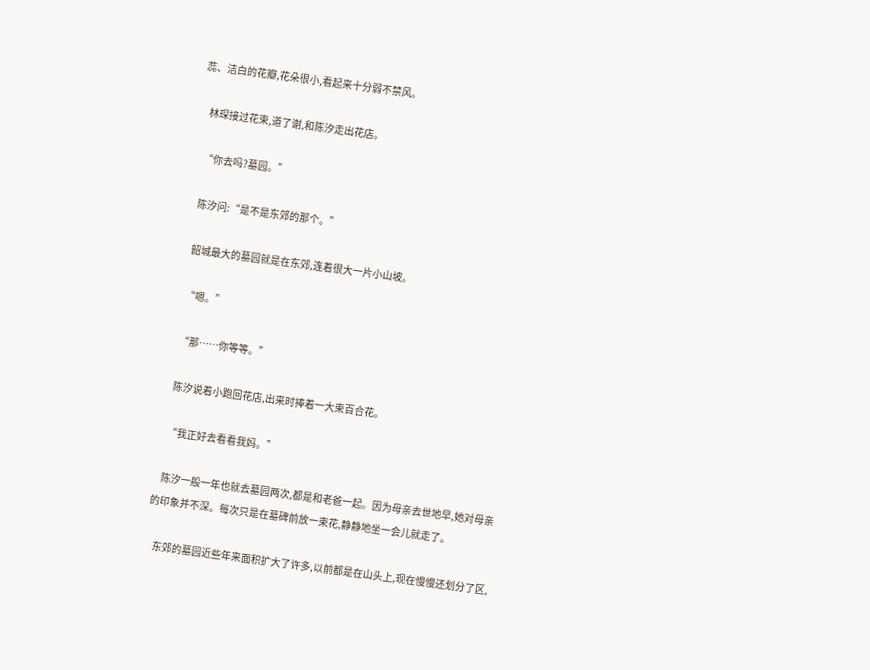蕊、洁白的花瓣,花朵很小,看起来十分弱不禁风。

    林琛接过花束,道了谢,和陈汐走出花店。

    “你去吗?墓园。”

    陈汐问:“是不是东郊的那个。”

    韶城最大的墓园就是在东郊,连着很大一片小山坡。

    “嗯。”

    “那……你等等。”

    陈汐说着小跑回花店,出来时捧着一大束百合花。

    “我正好去看看我妈。”

    陈汐一般一年也就去墓园两次,都是和老爸一起。因为母亲去世地早,她对母亲的印象并不深。每次只是在墓碑前放一束花,静静地坐一会儿就走了。

    东郊的墓园近些年来面积扩大了许多,以前都是在山头上,现在慢慢还划分了区,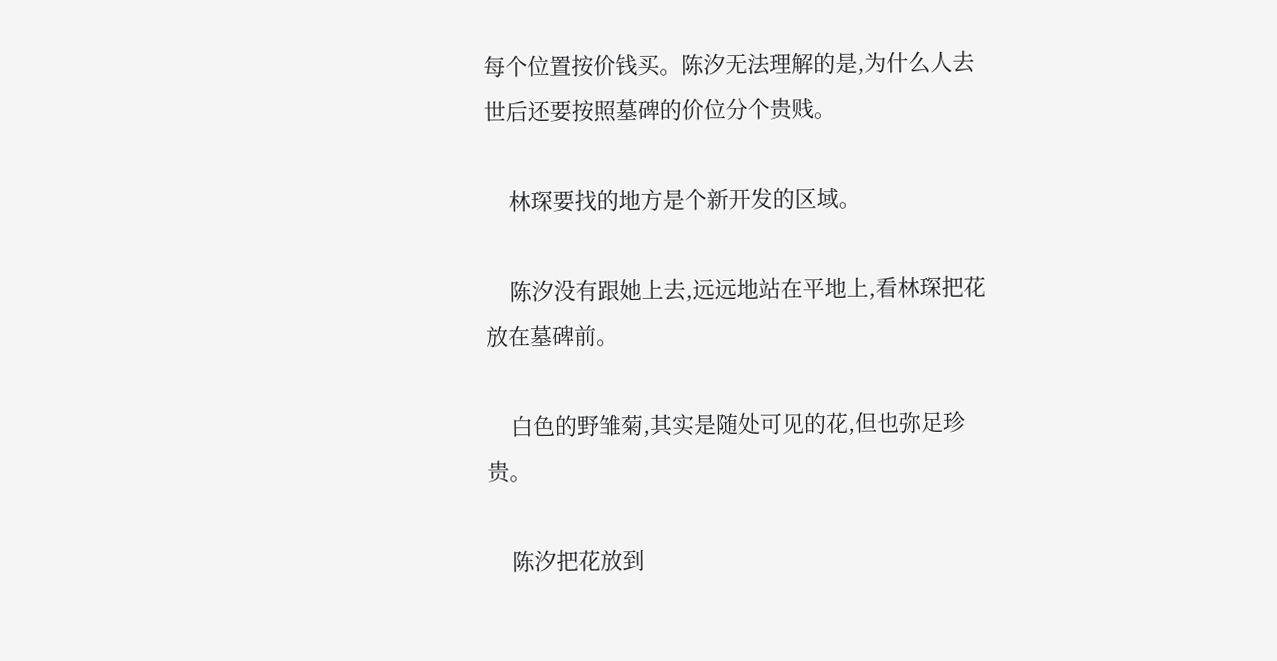每个位置按价钱买。陈汐无法理解的是,为什么人去世后还要按照墓碑的价位分个贵贱。

    林琛要找的地方是个新开发的区域。

    陈汐没有跟她上去,远远地站在平地上,看林琛把花放在墓碑前。

    白色的野雏菊,其实是随处可见的花,但也弥足珍贵。

    陈汐把花放到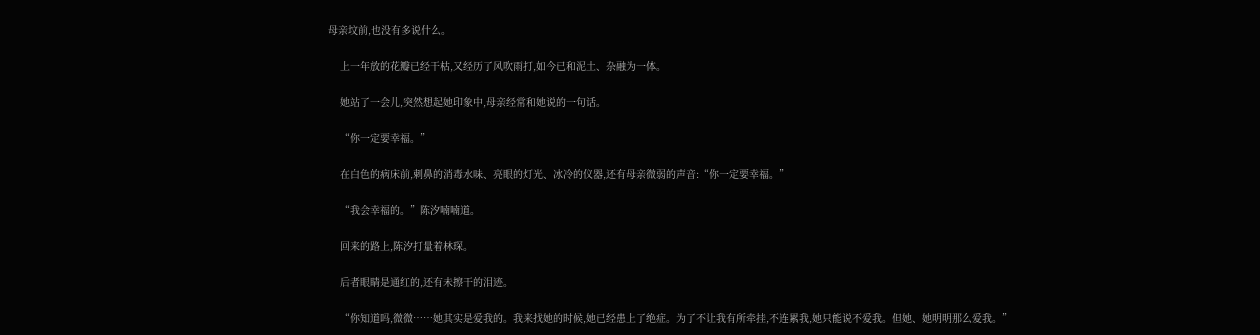母亲坟前,也没有多说什么。

    上一年放的花瓣已经干枯,又经历了风吹雨打,如今已和泥土、杂融为一体。

    她站了一会儿,突然想起她印象中,母亲经常和她说的一句话。

    “你一定要幸福。”

    在白色的病床前,刺鼻的消毒水味、亮眼的灯光、冰冷的仪器,还有母亲微弱的声音:“你一定要幸福。”

    “我会幸福的。”陈汐喃喃道。

    回来的路上,陈汐打量着林琛。

    后者眼睛是通红的,还有未擦干的泪迹。

    “你知道吗,微微……她其实是爱我的。我来找她的时候,她已经患上了绝症。为了不让我有所牵挂,不连累我,她只能说不爱我。但她、她明明那么爱我。”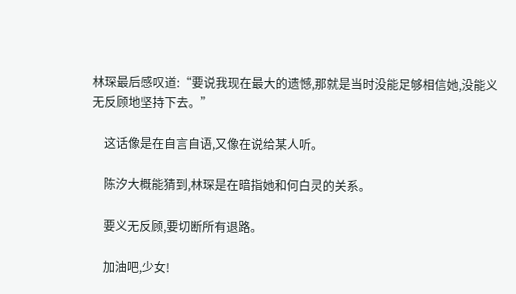林琛最后感叹道:“要说我现在最大的遗憾,那就是当时没能足够相信她,没能义无反顾地坚持下去。”

    这话像是在自言自语,又像在说给某人听。

    陈汐大概能猜到,林琛是在暗指她和何白灵的关系。

    要义无反顾,要切断所有退路。

    加油吧,少女!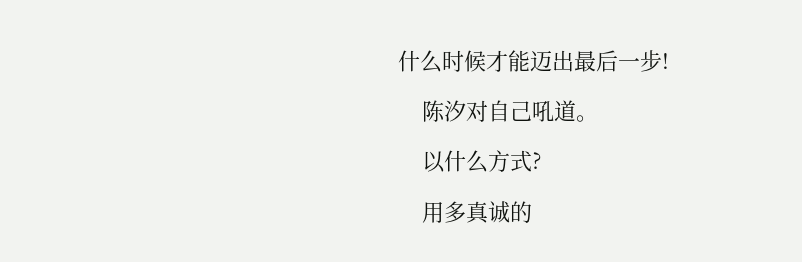什么时候才能迈出最后一步!

    陈汐对自己吼道。

    以什么方式?

    用多真诚的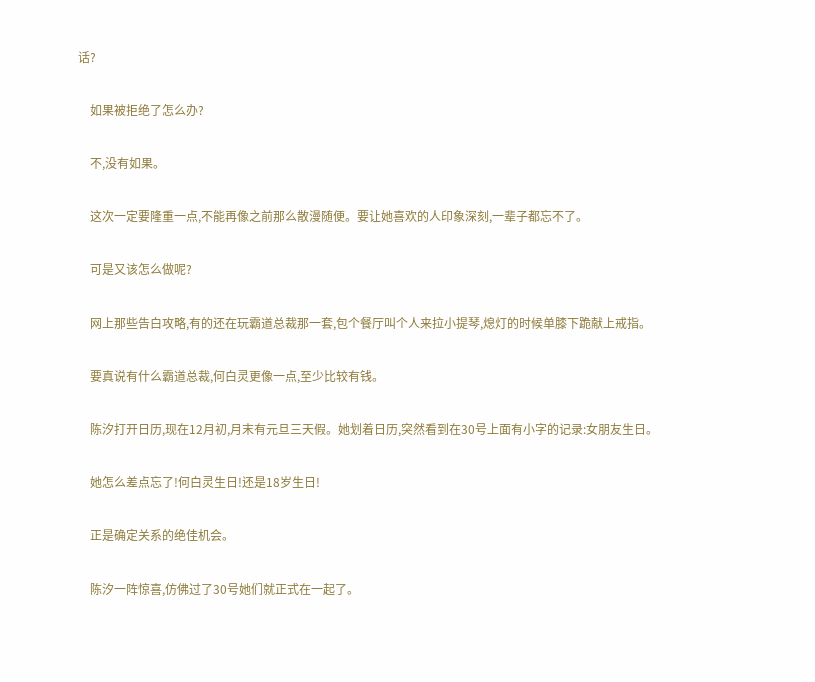话?

    如果被拒绝了怎么办?

    不,没有如果。

    这次一定要隆重一点,不能再像之前那么散漫随便。要让她喜欢的人印象深刻,一辈子都忘不了。

    可是又该怎么做呢?

    网上那些告白攻略,有的还在玩霸道总裁那一套,包个餐厅叫个人来拉小提琴,熄灯的时候单膝下跪献上戒指。

    要真说有什么霸道总裁,何白灵更像一点,至少比较有钱。

    陈汐打开日历,现在12月初,月末有元旦三天假。她划着日历,突然看到在30号上面有小字的记录:女朋友生日。

    她怎么差点忘了!何白灵生日!还是18岁生日!

    正是确定关系的绝佳机会。

    陈汐一阵惊喜,仿佛过了30号她们就正式在一起了。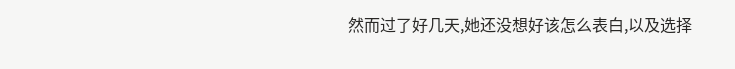然而过了好几天,她还没想好该怎么表白,以及选择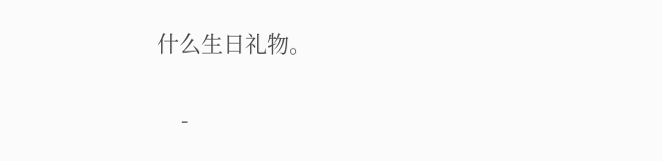什么生日礼物。

    -